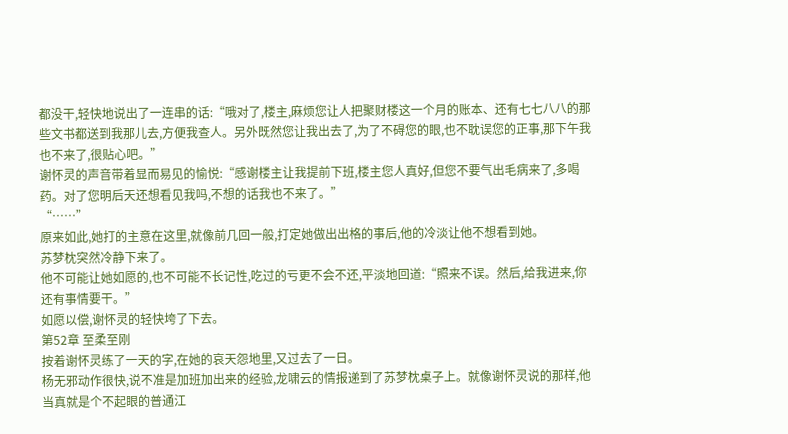都没干,轻快地说出了一连串的话:“哦对了,楼主,麻烦您让人把聚财楼这一个月的账本、还有七七八八的那些文书都送到我那儿去,方便我查人。另外既然您让我出去了,为了不碍您的眼,也不耽误您的正事,那下午我也不来了,很贴心吧。”
谢怀灵的声音带着显而易见的愉悦:“感谢楼主让我提前下班,楼主您人真好,但您不要气出毛病来了,多喝药。对了您明后天还想看见我吗,不想的话我也不来了。”
“……”
原来如此,她打的主意在这里,就像前几回一般,打定她做出出格的事后,他的冷淡让他不想看到她。
苏梦枕突然冷静下来了。
他不可能让她如愿的,也不可能不长记性,吃过的亏更不会不还,平淡地回道:“照来不误。然后,给我进来,你还有事情要干。”
如愿以偿,谢怀灵的轻快垮了下去。
第52章 至柔至刚
按着谢怀灵练了一天的字,在她的哀天怨地里,又过去了一日。
杨无邪动作很快,说不准是加班加出来的经验,龙啸云的情报递到了苏梦枕桌子上。就像谢怀灵说的那样,他当真就是个不起眼的普通江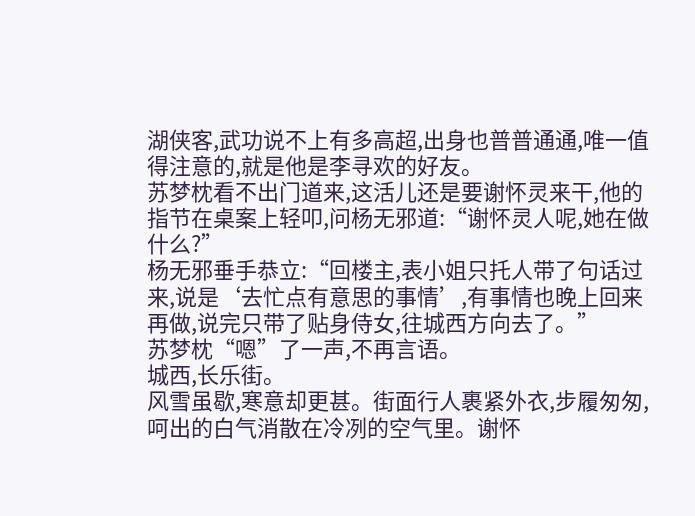湖侠客,武功说不上有多高超,出身也普普通通,唯一值得注意的,就是他是李寻欢的好友。
苏梦枕看不出门道来,这活儿还是要谢怀灵来干,他的指节在桌案上轻叩,问杨无邪道:“谢怀灵人呢,她在做什么?”
杨无邪垂手恭立:“回楼主,表小姐只托人带了句话过来,说是‘去忙点有意思的事情’,有事情也晚上回来再做,说完只带了贴身侍女,往城西方向去了。”
苏梦枕“嗯”了一声,不再言语。
城西,长乐街。
风雪虽歇,寒意却更甚。街面行人裹紧外衣,步履匆匆,呵出的白气消散在冷冽的空气里。谢怀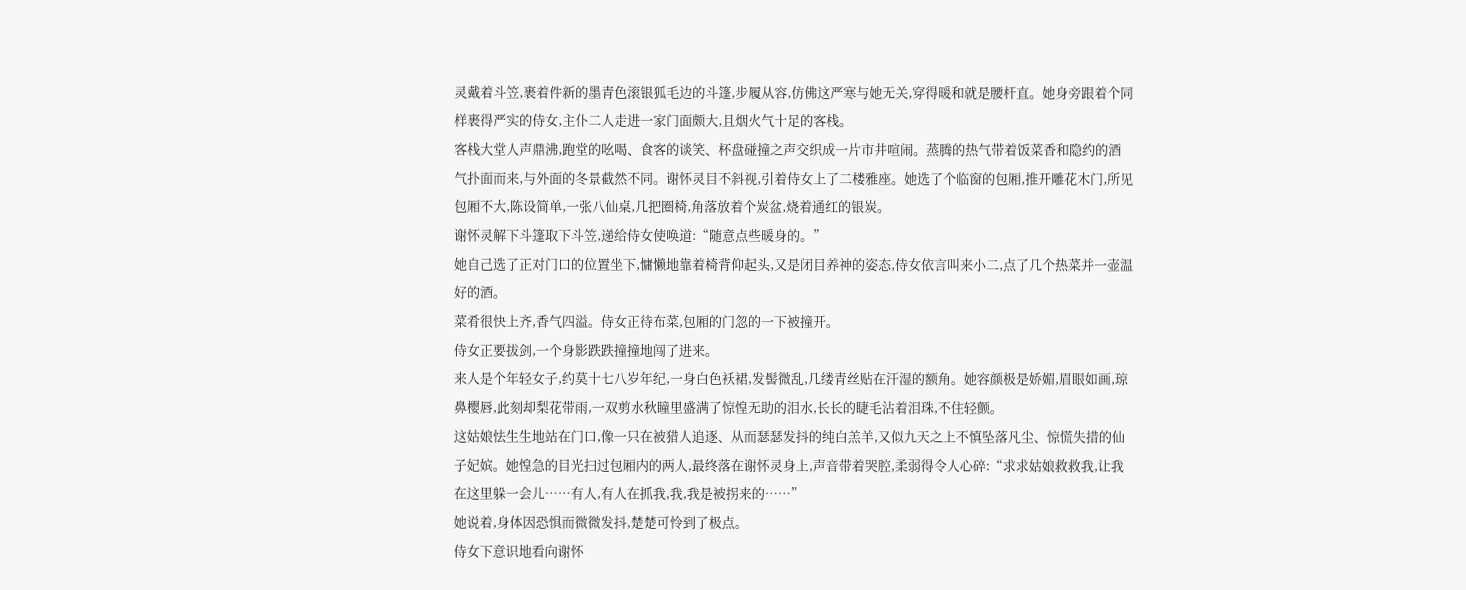灵戴着斗笠,裹着件新的墨青色滚银狐毛边的斗篷,步履从容,仿佛这严寒与她无关,穿得暖和就是腰杆直。她身旁跟着个同样裹得严实的侍女,主仆二人走进一家门面颇大,且烟火气十足的客栈。
客栈大堂人声鼎沸,跑堂的吆喝、食客的谈笑、杯盘碰撞之声交织成一片市井喧闹。蒸腾的热气带着饭菜香和隐约的酒气扑面而来,与外面的冬景截然不同。谢怀灵目不斜视,引着侍女上了二楼雅座。她选了个临窗的包厢,推开雕花木门,所见包厢不大,陈设简单,一张八仙桌,几把圈椅,角落放着个炭盆,烧着通红的银炭。
谢怀灵解下斗篷取下斗笠,递给侍女使唤道:“随意点些暖身的。”
她自己选了正对门口的位置坐下,慵懒地靠着椅背仰起头,又是闭目养神的姿态,侍女依言叫来小二,点了几个热菜并一壶温好的酒。
菜肴很快上齐,香气四溢。侍女正待布菜,包厢的门忽的一下被撞开。
侍女正要拔剑,一个身影跌跌撞撞地闯了进来。
来人是个年轻女子,约莫十七八岁年纪,一身白色袄裙,发髻微乱,几缕青丝贴在汗湿的额角。她容颜极是娇媚,眉眼如画,琼鼻樱唇,此刻却梨花带雨,一双剪水秋瞳里盛满了惊惶无助的泪水,长长的睫毛沾着泪珠,不住轻颤。
这姑娘怯生生地站在门口,像一只在被猎人追逐、从而瑟瑟发抖的纯白羔羊,又似九天之上不慎坠落凡尘、惊慌失措的仙子妃嫔。她惶急的目光扫过包厢内的两人,最终落在谢怀灵身上,声音带着哭腔,柔弱得令人心碎:“求求姑娘救救我,让我在这里躲一会儿……有人,有人在抓我,我,我是被拐来的……”
她说着,身体因恐惧而微微发抖,楚楚可怜到了极点。
侍女下意识地看向谢怀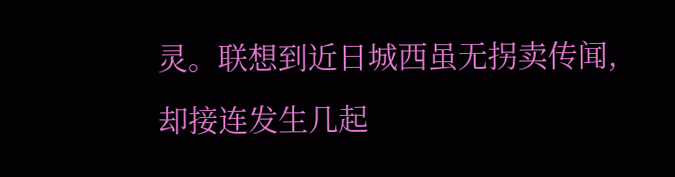灵。联想到近日城西虽无拐卖传闻,却接连发生几起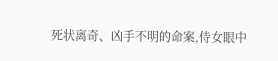死状离奇、凶手不明的命案,侍女眼中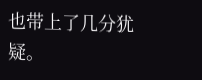也带上了几分犹疑。